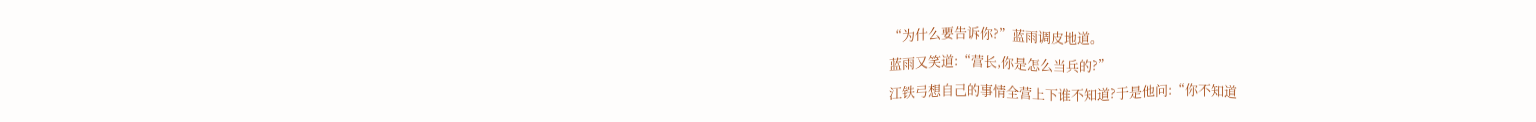“为什么要告诉你?”蓝雨调皮地道。
蓝雨又笑道:“营长,你是怎么当兵的?”
江铁弓想自己的事情全营上下谁不知道?于是他问:“你不知道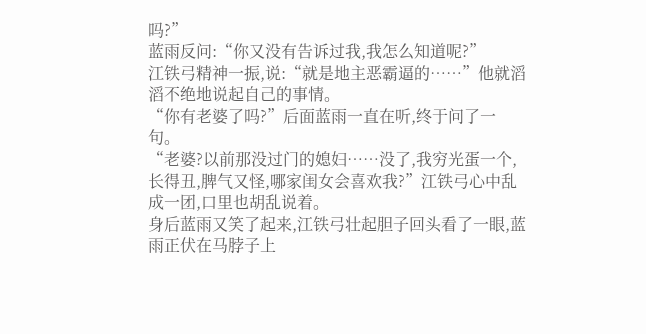吗?”
蓝雨反问:“你又没有告诉过我,我怎么知道呢?”
江铁弓精神一振,说:“就是地主恶霸逼的……”他就滔滔不绝地说起自己的事情。
“你有老婆了吗?”后面蓝雨一直在听,终于问了一句。
“老婆?以前那没过门的媳妇……没了,我穷光蛋一个,长得丑,脾气又怪,哪家闺女会喜欢我?”江铁弓心中乱成一团,口里也胡乱说着。
身后蓝雨又笑了起来,江铁弓壮起胆子回头看了一眼,蓝雨正伏在马脖子上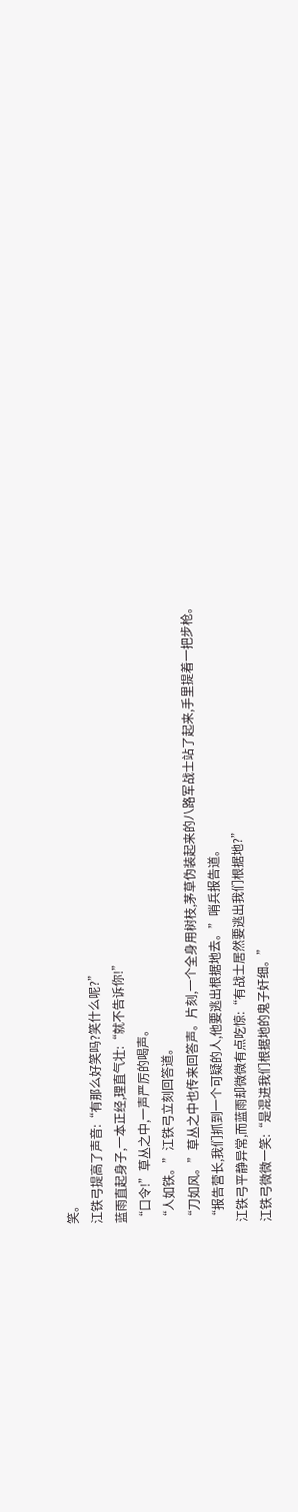笑。
江铁弓提高了声音:“有那么好笑吗?笑什么呢?”
蓝雨直起身子,一本正经,理直气壮:“就不告诉你!”
“口令!”草丛之中,一声严厉的喝声。
“人如铁。”江铁弓立刻回答道。
“刀如风。”草丛之中也传来回答声。片刻,一个全身用树枝,茅草伪装起来的八路军战士站了起来,手里提着一把步枪。
“报告营长,我们抓到一个可疑的人,他要逃出根据地去。”哨兵报告道。
江铁弓平静异常,而蓝雨却微微有点吃惊:“有战士居然要逃出我们根据地?”
江铁弓微微一笑:“是混进我们根据地的鬼子奸细。”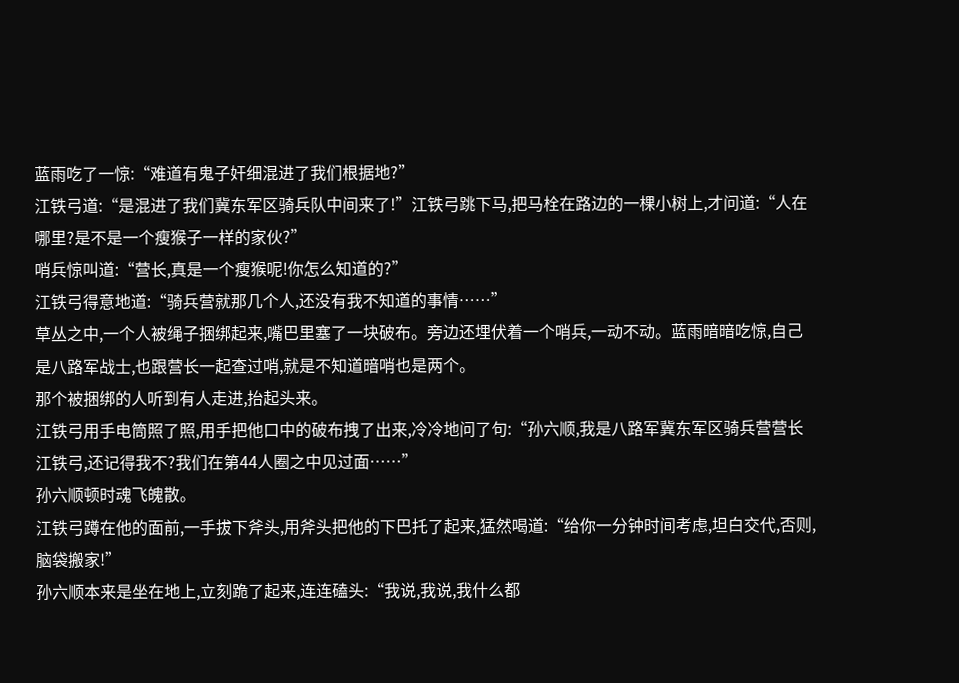蓝雨吃了一惊:“难道有鬼子奸细混进了我们根据地?”
江铁弓道:“是混进了我们冀东军区骑兵队中间来了!”江铁弓跳下马,把马栓在路边的一棵小树上,才问道:“人在哪里?是不是一个瘦猴子一样的家伙?”
哨兵惊叫道:“营长,真是一个瘦猴呢!你怎么知道的?”
江铁弓得意地道:“骑兵营就那几个人,还没有我不知道的事情……”
草丛之中,一个人被绳子捆绑起来,嘴巴里塞了一块破布。旁边还埋伏着一个哨兵,一动不动。蓝雨暗暗吃惊,自己是八路军战士,也跟营长一起查过哨,就是不知道暗哨也是两个。
那个被捆绑的人听到有人走进,抬起头来。
江铁弓用手电筒照了照,用手把他口中的破布拽了出来,冷冷地问了句:“孙六顺,我是八路军冀东军区骑兵营营长江铁弓,还记得我不?我们在第44人圈之中见过面……”
孙六顺顿时魂飞魄散。
江铁弓蹲在他的面前,一手拔下斧头,用斧头把他的下巴托了起来,猛然喝道:“给你一分钟时间考虑,坦白交代,否则,脑袋搬家!”
孙六顺本来是坐在地上,立刻跪了起来,连连磕头:“我说,我说,我什么都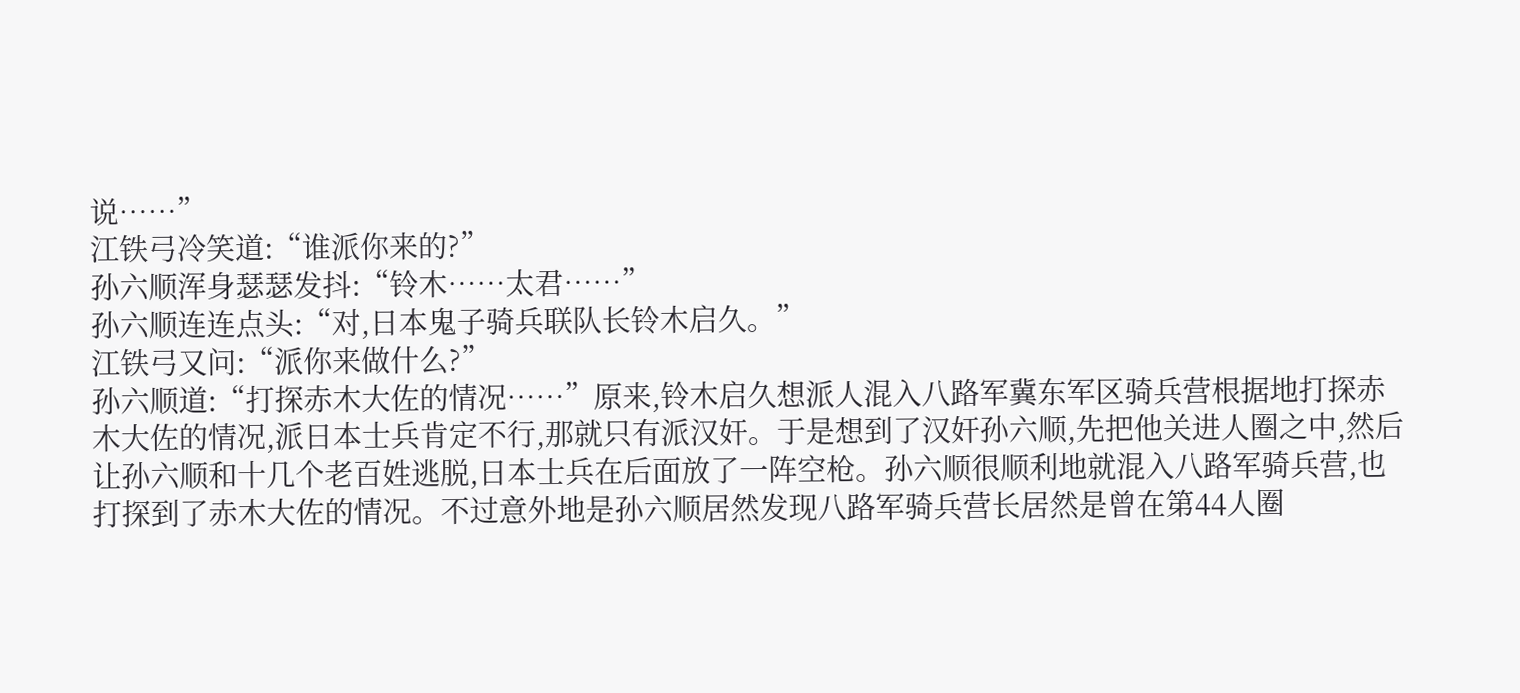说……”
江铁弓冷笑道:“谁派你来的?”
孙六顺浑身瑟瑟发抖:“铃木……太君……”
孙六顺连连点头:“对,日本鬼子骑兵联队长铃木启久。”
江铁弓又问:“派你来做什么?”
孙六顺道:“打探赤木大佐的情况……”原来,铃木启久想派人混入八路军冀东军区骑兵营根据地打探赤木大佐的情况,派日本士兵肯定不行,那就只有派汉奸。于是想到了汉奸孙六顺,先把他关进人圈之中,然后让孙六顺和十几个老百姓逃脱,日本士兵在后面放了一阵空枪。孙六顺很顺利地就混入八路军骑兵营,也打探到了赤木大佐的情况。不过意外地是孙六顺居然发现八路军骑兵营长居然是曾在第44人圈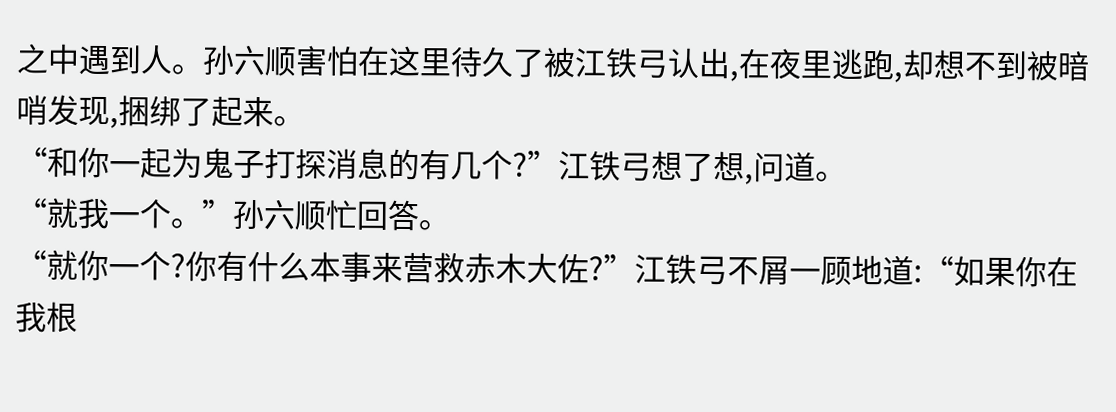之中遇到人。孙六顺害怕在这里待久了被江铁弓认出,在夜里逃跑,却想不到被暗哨发现,捆绑了起来。
“和你一起为鬼子打探消息的有几个?”江铁弓想了想,问道。
“就我一个。”孙六顺忙回答。
“就你一个?你有什么本事来营救赤木大佐?”江铁弓不屑一顾地道:“如果你在我根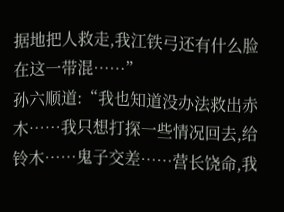据地把人救走,我江铁弓还有什么脸在这一带混……”
孙六顺道:“我也知道没办法救出赤木……我只想打探一些情况回去,给铃木……鬼子交差……营长饶命,我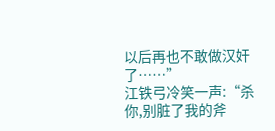以后再也不敢做汉奸了……”
江铁弓冷笑一声:“杀你,别脏了我的斧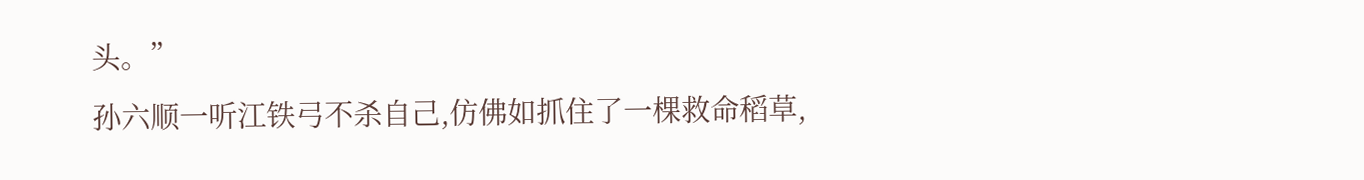头。”
孙六顺一听江铁弓不杀自己,仿佛如抓住了一棵救命稻草,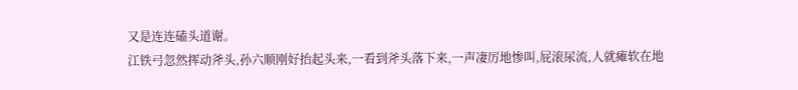又是连连磕头道谢。
江铁弓忽然挥动斧头,孙六顺刚好抬起头来,一看到斧头落下来,一声凄厉地惨叫,屁滚尿流,人就瘫软在地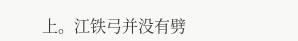上。江铁弓并没有劈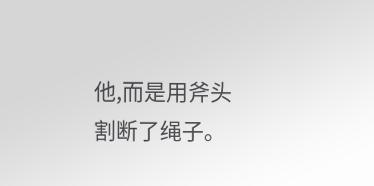他,而是用斧头割断了绳子。